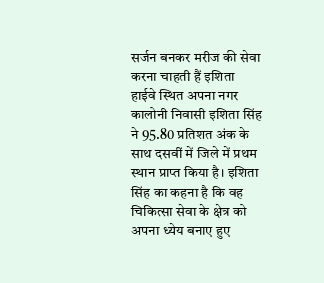सर्जन बनकर मरीज की सेवा करना चाहती हैं इशिता
हाईवे स्थित अपना नगर कालोनी निवासी इशिता सिंह ने 95.80 प्रतिशत अंक के साथ दसवीं में जिले में प्रथम स्थान प्राप्त किया है। इशिता सिंह का कहना है कि वह चिकित्सा सेवा के क्षेत्र को अपना ध्येय बनाए हुए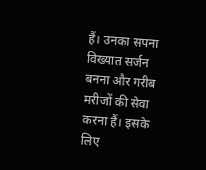हैं। उनका सपना विख्यात सर्जन बनना और गरीब मरीजों की सेवा करना हैं। इसके लिए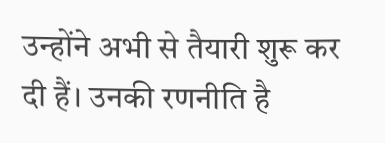उन्होंने अभी से तैयारी शुरू कर दी हैं। उनकी रणनीति है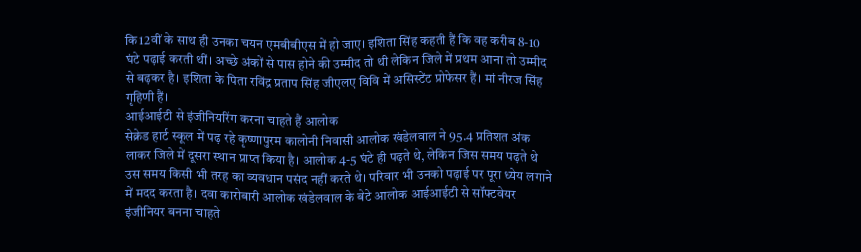कि12वीं के साथ ही उनका चयन एमबीबीएस में हो जाए। इशिता सिंह कहती हैं कि वह करीब 8-10 घंटे पढ़ाई करती थीं। अच्छे अंकों से पास होने की उम्मीद तो थी लेकिन जिले में प्रथम आना तो उम्मीद से बढ़कर है। इशिता के पिता रविंद्र प्रताप सिंह जीएलए विवि में असिस्टेंट प्रोफेसर हैं। मां नीरज सिंह गृहिणी हैं।
आईआईटी से इंजीनियरिंग करना चाहते हैं आलोक
सेक्रेड हार्ट स्कूल में पढ़ रहे कृष्णापुरम कालोनी निवासी आलोक खंडेलवाल ने 95.4 प्रतिशत अंक लाकर जिले में दूसरा स्थान प्राप्त किया है। आलोक 4-5 घंटे ही पढ़ते थे, लेकिन जिस समय पढ़ते थे उस समय किसी भी तरह का व्यवधान पसंद नहीं करते थे। परिवार भी उनको पढ़ाई पर पूरा ध्येय लगाने में मदद करता है। दवा कारोबारी आलोक खंडेलवाल के बेटे आलोक आईआईटी से सॉफ्टवेयर इंजीनियर बनना चाहते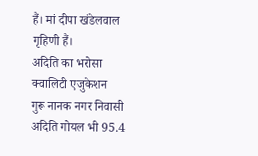हैं। मां दीपा खंडेलवाल गृहिणी हैं।
अदिति का भरोसा क्वालिटी एजुकेशन
गुरू नानक नगर निवासी अदिति गोयल भी 95.4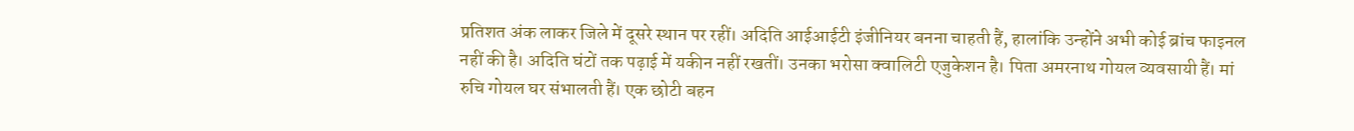प्रतिशत अंक लाकर जिले में दूसरे स्थान पर रहीं। अदिति आईआईटी इंजीनियर बनना चाहती हैं, हालांकि उन्होंने अभी कोई ब्रांच फाइनल नहीं की है। अदिति घंटों तक पढ़ाई में यकीन नहीं रखतीं। उनका भरोसा क्वालिटी एजुकेशन है। पिता अमरनाथ गोयल व्यवसायी हैं। मां रुचि गोयल घर संभालती हैं। एक छोटी बहन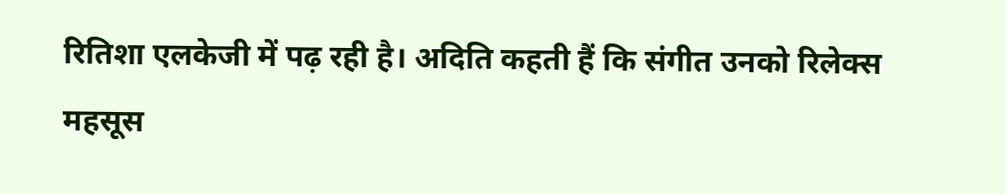रितिशा एलकेजी में पढ़ रही है। अदिति कहती हैं कि संगीत उनको रिलेक्स महसूस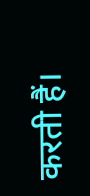करती हैं।